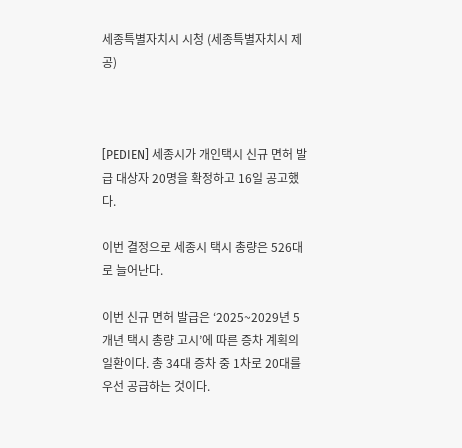세종특별자치시 시청 (세종특별자치시 제공)



[PEDIEN] 세종시가 개인택시 신규 면허 발급 대상자 20명을 확정하고 16일 공고했다.

이번 결정으로 세종시 택시 총량은 526대로 늘어난다.

이번 신규 면허 발급은 ‘2025~2029년 5개년 택시 총량 고시’에 따른 증차 계획의 일환이다. 총 34대 증차 중 1차로 20대를 우선 공급하는 것이다.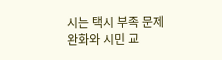시는 택시 부족 문제 완화와 시민 교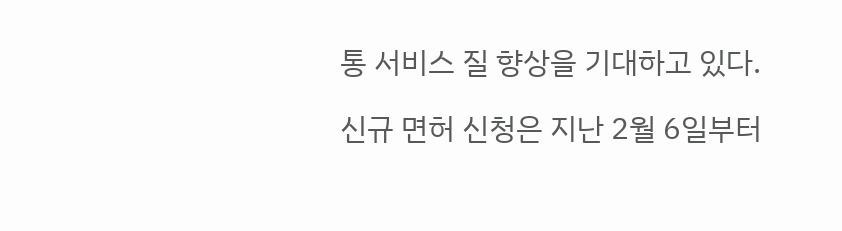통 서비스 질 향상을 기대하고 있다.

신규 면허 신청은 지난 2월 6일부터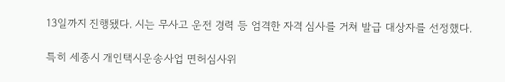13일까지 진행됐다. 시는 무사고 운전 경력 등 엄격한 자격 심사를 거쳐 발급 대상자를 선정했다.

특히 세종시 개인택시운송사업 면허심사위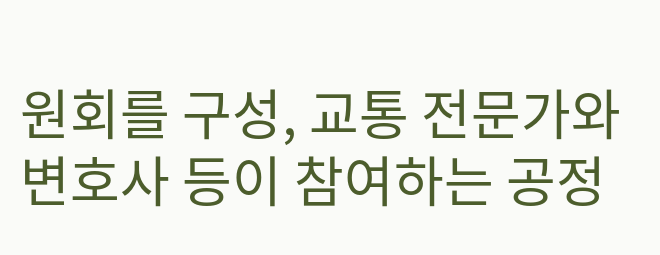원회를 구성, 교통 전문가와 변호사 등이 참여하는 공정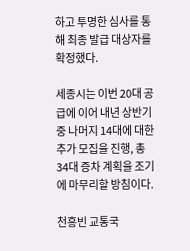하고 투명한 심사를 통해 최종 발급 대상자를 확정했다.

세종시는 이번 20대 공급에 이어 내년 상반기 중 나머지 14대에 대한 추가 모집을 진행, 총 34대 증차 계획을 조기에 마무리할 방침이다.

천흥빈 교통국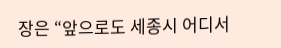장은 “앞으로도 세종시 어디서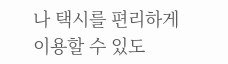나 택시를 편리하게 이용할 수 있도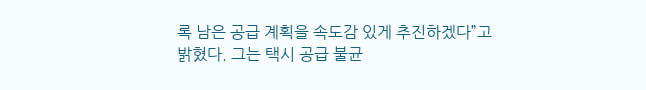록 남은 공급 계획을 속도감 있게 추진하겠다”고 밝혔다. 그는 택시 공급 불균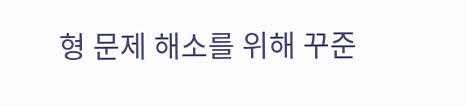형 문제 해소를 위해 꾸준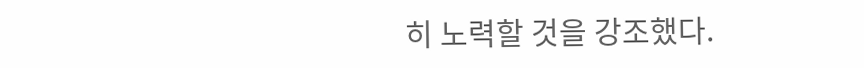히 노력할 것을 강조했다.